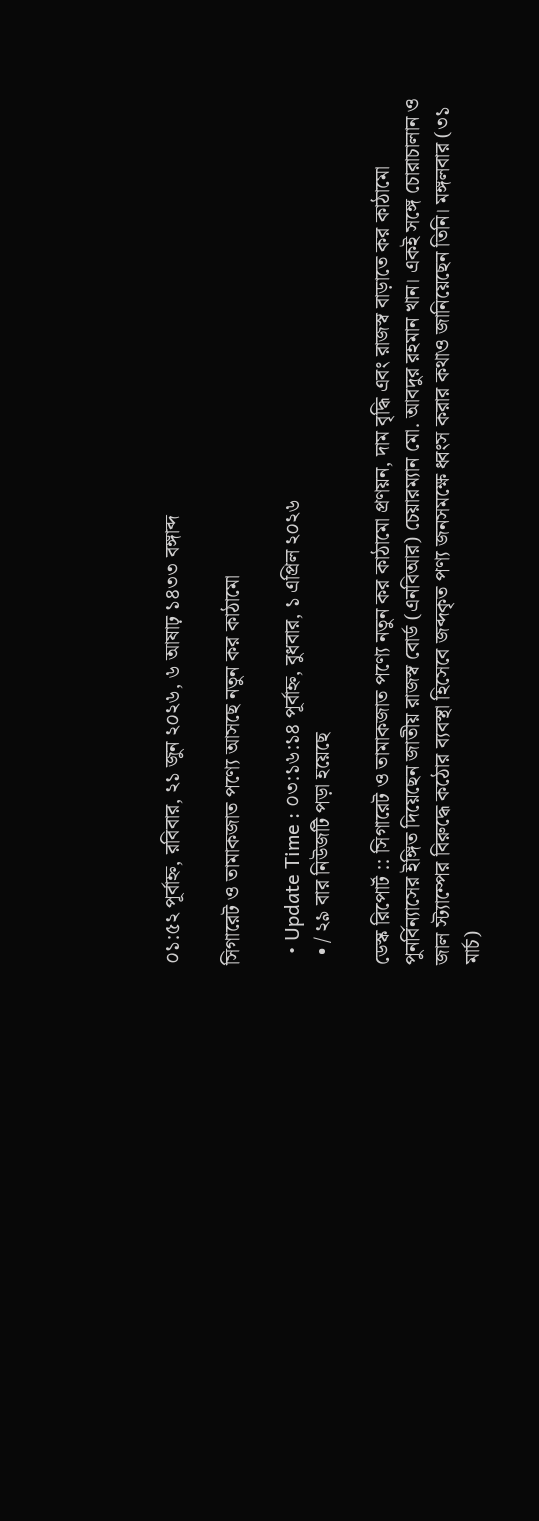০১:৫২ পূর্বাহ্ন, রবিবার, ২১ জুন ২০২৬, ৬ আষাঢ় ১৪৩৩ বঙ্গাব্দ

সিগারেট ও তামাকজাত পণ্যে আসছে নতুন কর কাঠামো

  • Update Time : ০৩:১৬:১৪ পূর্বাহ্ন, বুধবার, ১ এপ্রিল ২০২৬
  • / ২৯ বার নিউজটি পড়া হয়েছে

ডেস্ক রিপোর্ট :: সিগারেট ও তামাকজাত পণ্যে নতুন কর কাঠামো প্রণয়ন, দাম বৃদ্ধি এবং রাজস্ব বাড়াতে কর কাঠামো পুনর্বিন্যাসের ইঙ্গিত দিয়েছেন জাতীয় রাজস্ব বোর্ড (এনবিআর) চেয়ারম্যান মো. আবদুর রহমান খান। একই সঙ্গে চোরাচালান ও জাল স্ট্যাম্পের বিরুদ্ধে কঠোর ব্যবস্থা হিসেবে জব্দকৃত পণ্য জনসমক্ষে ধ্বংস করার কথাও জানিয়েছেন তিনি। মঙ্গলবার (৩১ মার্চ)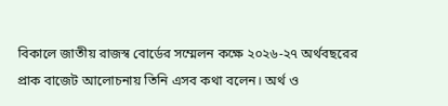বিকালে জাতীয় রাজস্ব বোর্ডের সম্মেলন কক্ষে ২০২৬-২৭ অর্থবছরের প্রাক বাজেট আলোচনায় তিনি এসব কথা বলেন। অর্থ ও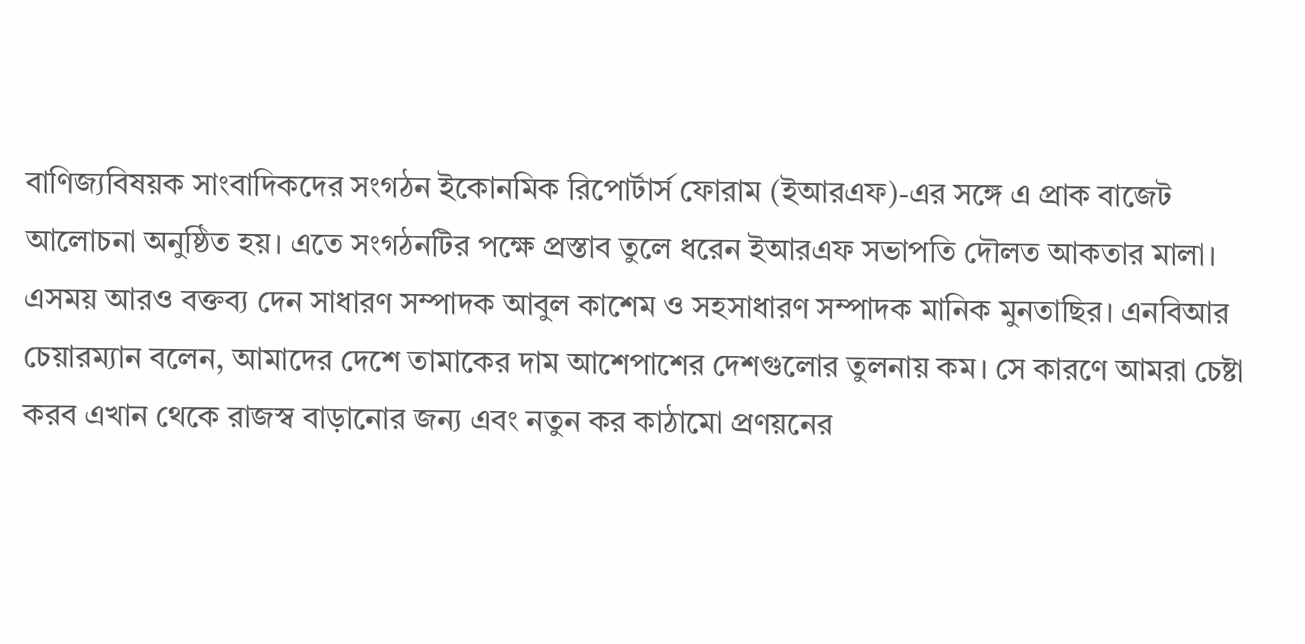বাণিজ্যবিষয়ক সাংবাদিকদের সংগঠন ইকোনমিক রিপোর্টার্স ফোরাম (ইআরএফ)-এর সঙ্গে এ প্রাক বাজেট আলোচনা অনুষ্ঠিত হয়। এতে সংগঠনটির পক্ষে প্রস্তাব তুলে ধরেন ইআরএফ সভাপতি দৌলত আকতার মালা। এসময় আরও বক্তব্য দেন সাধারণ সম্পাদক আবুল কাশেম ও সহসাধারণ সম্পাদক মানিক মুনতাছির। এনবিআর চেয়ারম্যান বলেন, আমাদের দেশে তামাকের দাম আশেপাশের দেশগুলোর তুলনায় কম। সে কারণে আমরা চেষ্টা করব এখান থেকে রাজস্ব বাড়ানোর জন্য এবং নতুন কর কাঠামো প্রণয়নের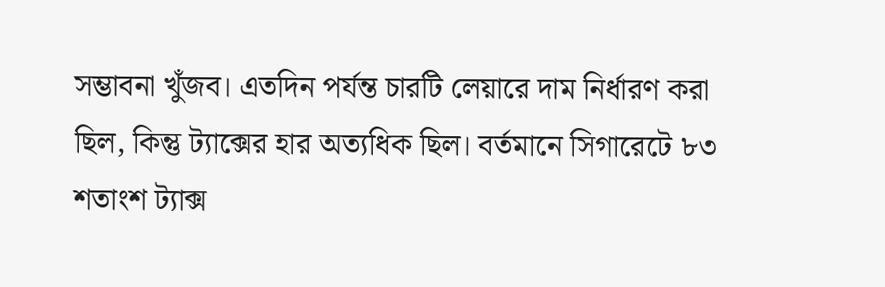সম্ভাবনা খুঁজব। এতদিন পর্যন্ত চারটি লেয়ারে দাম নির্ধারণ করা ছিল, কিন্তু ট্যাক্সের হার অত্যধিক ছিল। বর্তমানে সিগারেটে ৮৩ শতাংশ ট্যাক্স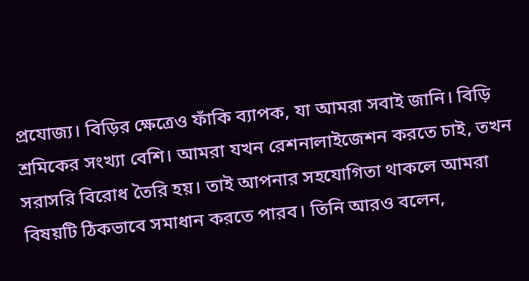প্রযোজ্য। বিড়ির ক্ষেত্রেও ফাঁকি ব্যাপক, যা আমরা সবাই জানি। বিড়ি শ্রমিকের সংখ্যা বেশি। আমরা যখন রেশনালাইজেশন করতে চাই, তখন সরাসরি বিরোধ তৈরি হয়। তাই আপনার সহযোগিতা থাকলে আমরা বিষয়টি ঠিকভাবে সমাধান করতে পারব। তিনি আরও বলেন,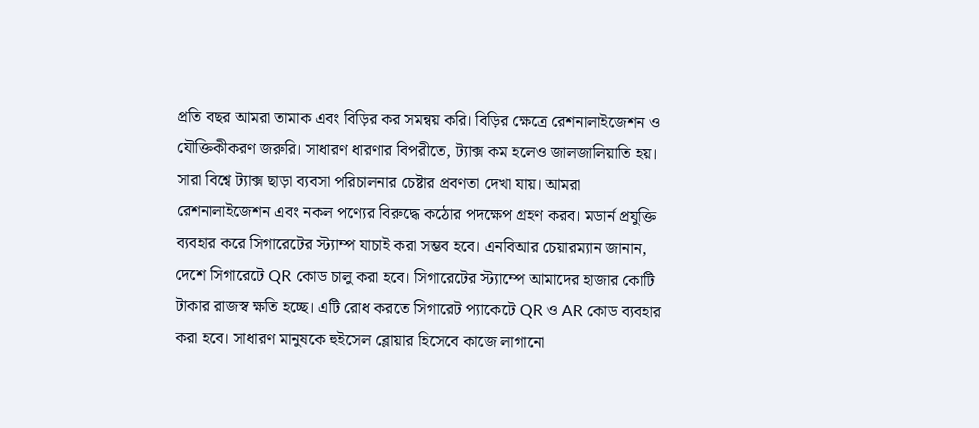প্রতি বছর আমরা তামাক এবং বিড়ির কর সমন্বয় করি। বিড়ির ক্ষেত্রে রেশনালাইজেশন ও যৌক্তিকীকরণ জরুরি। সাধারণ ধারণার বিপরীতে, ট্যাক্স কম হলেও জালজালিয়াতি হয়। সারা বিশ্বে ট্যাক্স ছাড়া ব্যবসা পরিচালনার চেষ্টার প্রবণতা দেখা যায়। আমরা রেশনালাইজেশন এবং নকল পণ্যের বিরুদ্ধে কঠোর পদক্ষেপ গ্রহণ করব। মডার্ন প্রযুক্তি ব্যবহার করে সিগারেটের স্ট্যাম্প যাচাই করা সম্ভব হবে। এনবিআর চেয়ারম্যান জানান, দেশে সিগারেটে QR কোড চালু করা হবে। সিগারেটের স্ট্যাম্পে আমাদের হাজার কোটি টাকার রাজস্ব ক্ষতি হচ্ছে। এটি রোধ করতে সিগারেট প্যাকেটে QR ও AR কোড ব্যবহার করা হবে। সাধারণ মানুষকে হুইসেল ব্লোয়ার হিসেবে কাজে লাগানো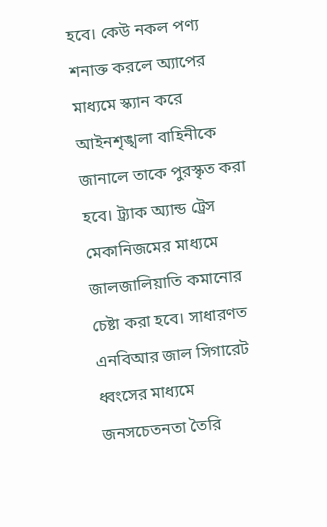হবে। কেউ নকল পণ্য শনাক্ত করলে অ্যাপের মাধ্যমে স্ক্যান করে আইনশৃঙ্খলা বাহিনীকে জানালে তাকে পুরস্কৃত করা হবে। ট্র্যাক অ্যান্ড ট্রেস মেকানিজমের মাধ্যমে জালজালিয়াতি কমানোর চেষ্টা করা হবে। সাধারণত এনবিআর জাল সিগারেট ধ্বংসের মাধ্যমে জনসচেতনতা তৈরি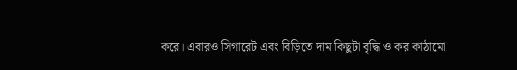করে। এবারও সিগারেট এবং বিড়িতে দাম কিছুটা বৃদ্ধি ও কর কাঠামো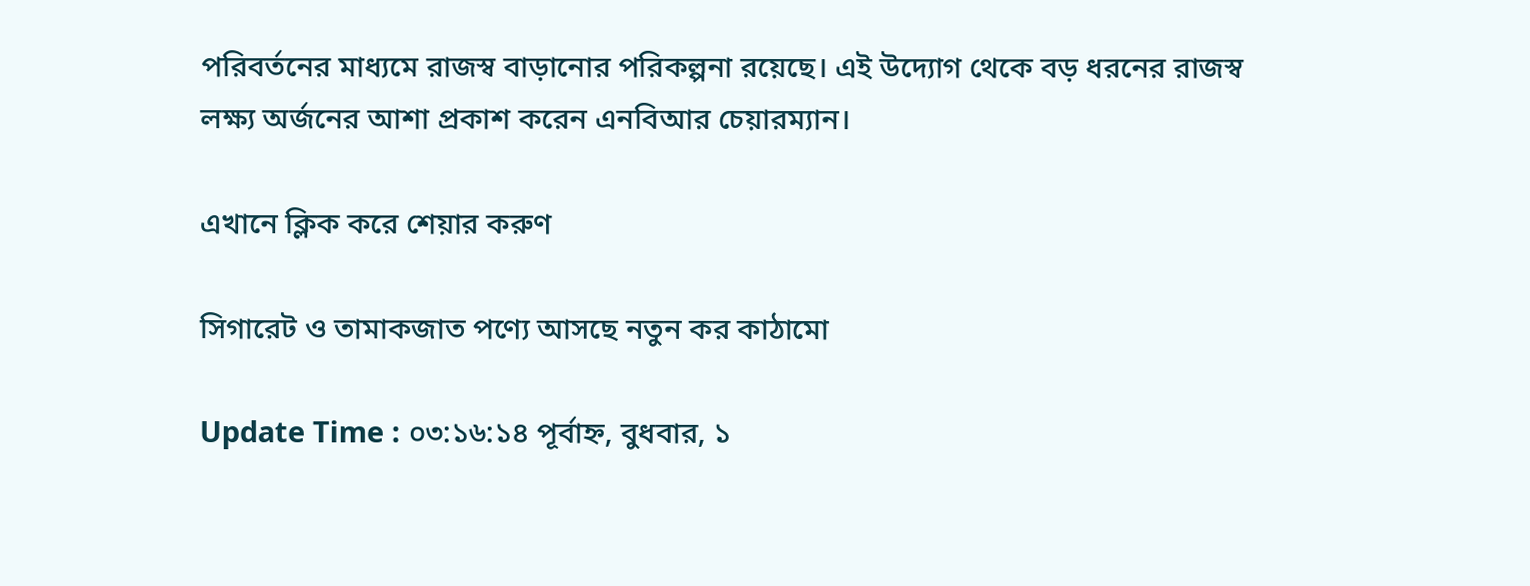পরিবর্তনের মাধ্যমে রাজস্ব বাড়ানোর পরিকল্পনা রয়েছে। এই উদ্যোগ থেকে বড় ধরনের রাজস্ব লক্ষ্য অর্জনের আশা প্রকাশ করেন এনবিআর চেয়ারম্যান।

এখানে ক্লিক করে শেয়ার করুণ

সিগারেট ও তামাকজাত পণ্যে আসছে নতুন কর কাঠামো

Update Time : ০৩:১৬:১৪ পূর্বাহ্ন, বুধবার, ১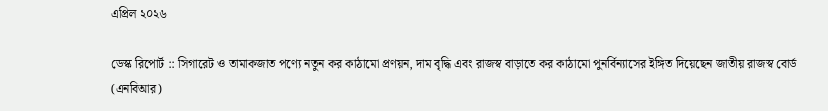এপ্রিল ২০২৬

ডেস্ক রিপোর্ট :: সিগারেট ও তামাকজাত পণ্যে নতুন কর কাঠামো প্রণয়ন, দাম বৃদ্ধি এবং রাজস্ব বাড়াতে কর কাঠামো পুনর্বিন্যাসের ইঙ্গিত দিয়েছেন জাতীয় রাজস্ব বোর্ড (এনবিআর)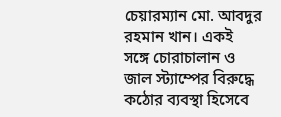চেয়ারম্যান মো. আবদুর রহমান খান। একই সঙ্গে চোরাচালান ও জাল স্ট্যাম্পের বিরুদ্ধে কঠোর ব্যবস্থা হিসেবে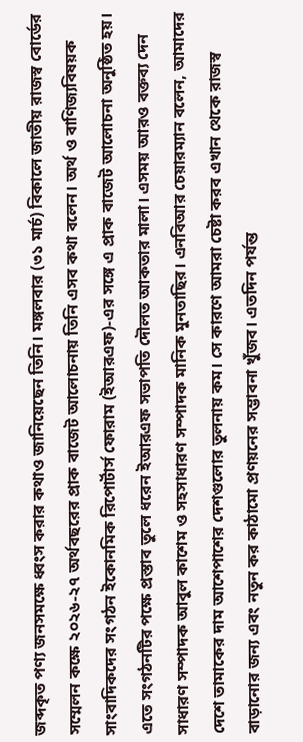জব্দকৃত পণ্য জনসমক্ষে ধ্বংস করার কথাও জানিয়েছেন তিনি। মঙ্গলবার (৩১ মার্চ) বিকালে জাতীয় রাজস্ব বোর্ডের সম্মেলন কক্ষে ২০২৬-২৭ অর্থবছরের প্রাক বাজেট আলোচনায় তিনি এসব কথা বলেন। অর্থ ও বাণিজ্যবিষয়ক সাংবাদিকদের সংগঠন ইকোনমিক রিপোর্টার্স ফোরাম (ইআরএফ)-এর সঙ্গে এ প্রাক বাজেট আলোচনা অনুষ্ঠিত হয়। এতে সংগঠনটির পক্ষে প্রস্তাব তুলে ধরেন ইআরএফ সভাপতি দৌলত আকতার মালা। এসময় আরও বক্তব্য দেন সাধারণ সম্পাদক আবুল কাশেম ও সহসাধারণ সম্পাদক মানিক মুনতাছির। এনবিআর চেয়ারম্যান বলেন, আমাদের দেশে তামাকের দাম আশেপাশের দেশগুলোর তুলনায় কম। সে কারণে আমরা চেষ্টা করব এখান থেকে রাজস্ব বাড়ানোর জন্য এবং নতুন কর কাঠামো প্রণয়নের সম্ভাবনা খুঁজব। এতদিন পর্যন্ত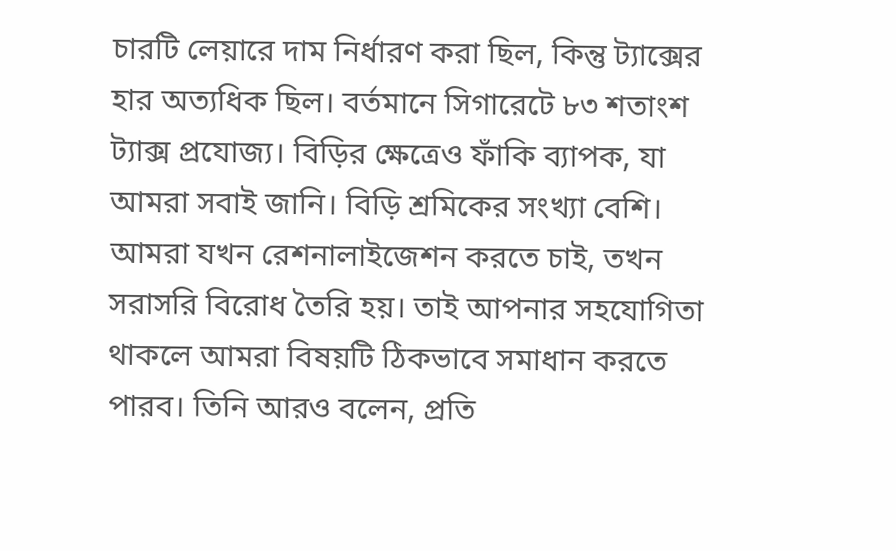চারটি লেয়ারে দাম নির্ধারণ করা ছিল, কিন্তু ট্যাক্সের হার অত্যধিক ছিল। বর্তমানে সিগারেটে ৮৩ শতাংশ ট্যাক্স প্রযোজ্য। বিড়ির ক্ষেত্রেও ফাঁকি ব্যাপক, যা আমরা সবাই জানি। বিড়ি শ্রমিকের সংখ্যা বেশি। আমরা যখন রেশনালাইজেশন করতে চাই, তখন সরাসরি বিরোধ তৈরি হয়। তাই আপনার সহযোগিতা থাকলে আমরা বিষয়টি ঠিকভাবে সমাধান করতে পারব। তিনি আরও বলেন, প্রতি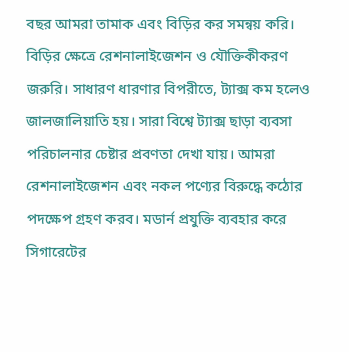বছর আমরা তামাক এবং বিড়ির কর সমন্বয় করি। বিড়ির ক্ষেত্রে রেশনালাইজেশন ও যৌক্তিকীকরণ জরুরি। সাধারণ ধারণার বিপরীতে, ট্যাক্স কম হলেও জালজালিয়াতি হয়। সারা বিশ্বে ট্যাক্স ছাড়া ব্যবসা পরিচালনার চেষ্টার প্রবণতা দেখা যায়। আমরা রেশনালাইজেশন এবং নকল পণ্যের বিরুদ্ধে কঠোর পদক্ষেপ গ্রহণ করব। মডার্ন প্রযুক্তি ব্যবহার করে সিগারেটের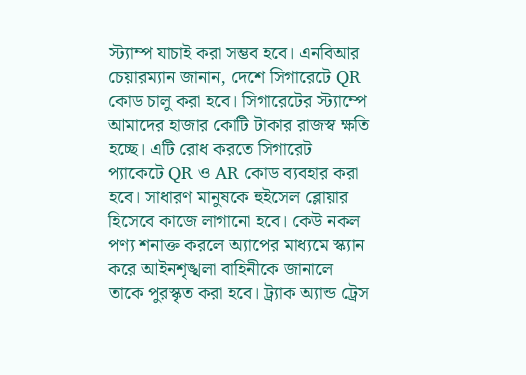স্ট্যাম্প যাচাই করা সম্ভব হবে। এনবিআর চেয়ারম্যান জানান, দেশে সিগারেটে QR কোড চালু করা হবে। সিগারেটের স্ট্যাম্পে আমাদের হাজার কোটি টাকার রাজস্ব ক্ষতি হচ্ছে। এটি রোধ করতে সিগারেট প্যাকেটে QR ও AR কোড ব্যবহার করা হবে। সাধারণ মানুষকে হুইসেল ব্লোয়ার হিসেবে কাজে লাগানো হবে। কেউ নকল পণ্য শনাক্ত করলে অ্যাপের মাধ্যমে স্ক্যান করে আইনশৃঙ্খলা বাহিনীকে জানালে তাকে পুরস্কৃত করা হবে। ট্র্যাক অ্যান্ড ট্রেস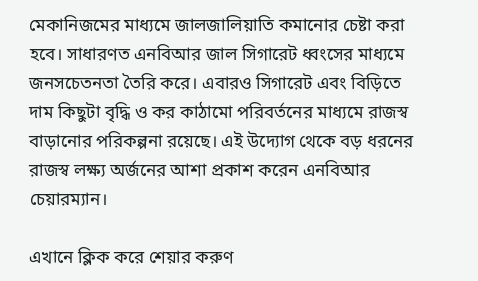মেকানিজমের মাধ্যমে জালজালিয়াতি কমানোর চেষ্টা করা হবে। সাধারণত এনবিআর জাল সিগারেট ধ্বংসের মাধ্যমে জনসচেতনতা তৈরি করে। এবারও সিগারেট এবং বিড়িতে দাম কিছুটা বৃদ্ধি ও কর কাঠামো পরিবর্তনের মাধ্যমে রাজস্ব বাড়ানোর পরিকল্পনা রয়েছে। এই উদ্যোগ থেকে বড় ধরনের রাজস্ব লক্ষ্য অর্জনের আশা প্রকাশ করেন এনবিআর চেয়ারম্যান।

এখানে ক্লিক করে শেয়ার করুণ